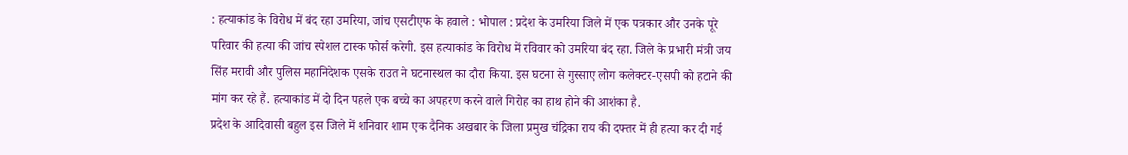: हत्याकांड के विरोध में बंद रहा उमरिया, जांच एसटीएफ के हवाले : भोपाल : प्रदेश के उमरिया जिले में एक पत्रकार और उनके पूरे परिवार की हत्या की जांच स्पेशल टास्क फोर्स करेगी. इस हत्याकांड के विरोध में रविवार को उमरिया बंद रहा. जिले के प्रभारी मंत्री जय सिंह मरावी और पुलिस महानिदेशक एसके राउत ने घटनास्थल का दौरा किया. इस घटना से गुस्साए लोग कलेक्टर-एसपी को हटाने की मांग कर रहे हैं. हत्याकांड में दो दिन पहले एक बच्चे का अपहरण करने वाले गिरोह का हाथ होने की आशंका है.
प्रदेश के आदिवासी बहुल इस जिले में शनिवार शाम एक दैनिक अखबार के जिला प्रमुख चंद्रिका राय की दफ्तर में ही हत्या कर दी गई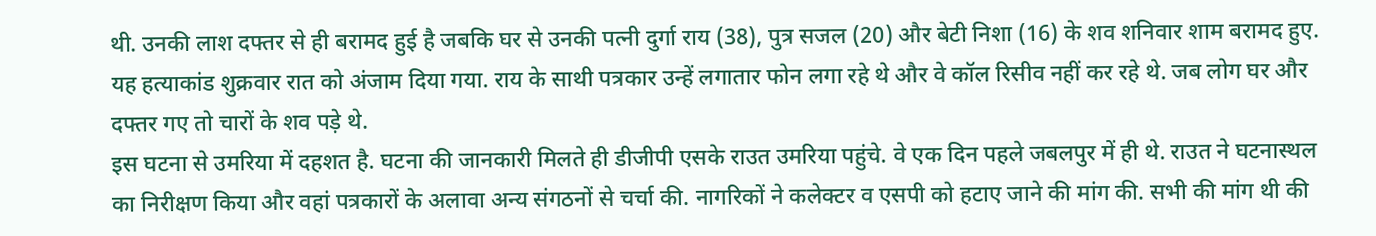थी. उनकी लाश दफ्तर से ही बरामद हुई है जबकि घर से उनकी पत्नी दुर्गा राय (38), पुत्र सजल (20) और बेटी निशा (16) के शव शनिवार शाम बरामद हुए. यह हत्याकांड शुक्रवार रात को अंजाम दिया गया. राय के साथी पत्रकार उन्हें लगातार फोन लगा रहे थे और वे कॉल रिसीव नहीं कर रहे थे. जब लोग घर और दफ्तर गए तो चारों के शव पड़े थे.
इस घटना से उमरिया में दहशत है. घटना की जानकारी मिलते ही डीजीपी एसके राउत उमरिया पहुंचे. वे एक दिन पहले जबलपुर में ही थे. राउत ने घटनास्थल का निरीक्षण किया और वहां पत्रकारों के अलावा अन्य संगठनों से चर्चा की. नागरिकों ने कलेक्टर व एसपी को हटाए जाने की मांग की. सभी की मांग थी की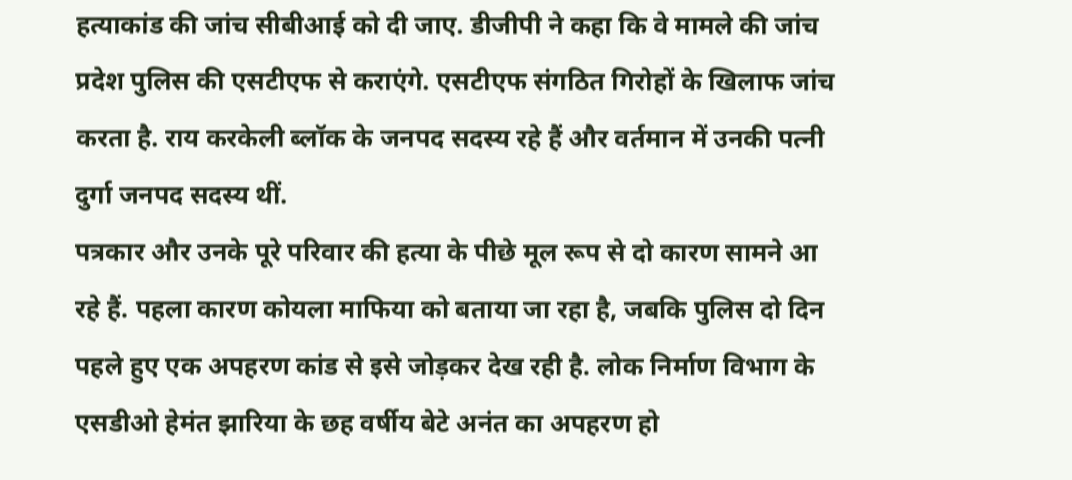हत्याकांड की जांच सीबीआई को दी जाए. डीजीपी ने कहा कि वे मामले की जांच प्रदेश पुलिस की एसटीएफ से कराएंगे. एसटीएफ संगठित गिरोहों के खिलाफ जांच करता है. राय करकेली ब्लॉक के जनपद सदस्य रहे हैं और वर्तमान में उनकी पत्नी दुर्गा जनपद सदस्य थीं.
पत्रकार और उनके पूरे परिवार की हत्या के पीछे मूल रूप से दो कारण सामने आ रहे हैं. पहला कारण कोयला माफिया को बताया जा रहा है, जबकि पुलिस दो दिन पहले हुए एक अपहरण कांड से इसे जोड़कर देख रही है. लोक निर्माण विभाग के एसडीओ हेमंत झारिया के छह वर्षीय बेटे अनंत का अपहरण हो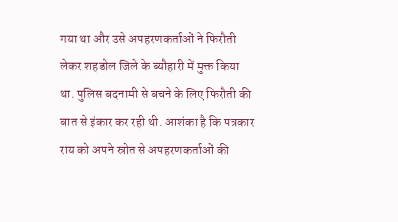गया था और उसे अपहरणकर्ताओं ने फिरौती लेकर शहडोल जिले के ब्यौहारी में मुक्त किया था. पुलिस बदनामी से बचने के लिए फिरौती की बात से इंकार कर रही थी. आशंका है कि पत्रकार राय को अपने स्रोत से अपहरणकर्ताओं की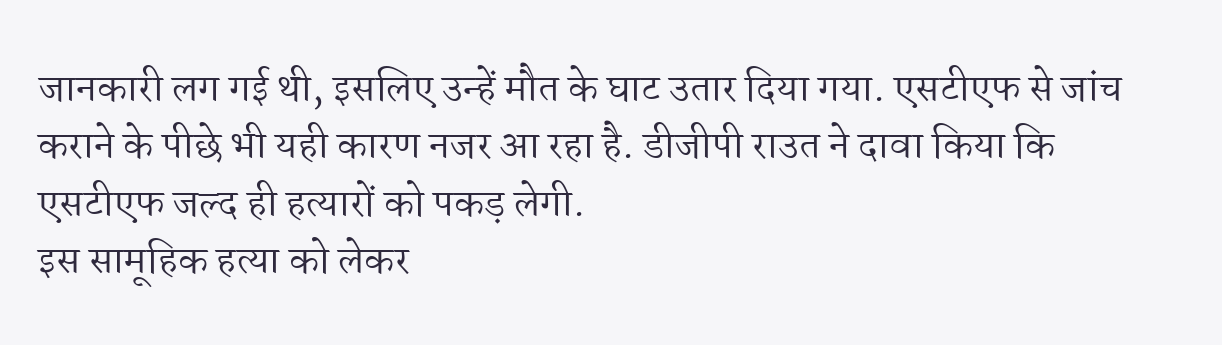जानकारी लग गई थी, इसलिए उन्हें मौत के घाट उतार दिया गया. एसटीएफ से जांच कराने के पीछे भी यही कारण नजर आ रहा है. डीजीपी राउत ने दावा किया कि एसटीएफ जल्द ही हत्यारों को पकड़ लेगी.
इस सामूहिक हत्या को लेकर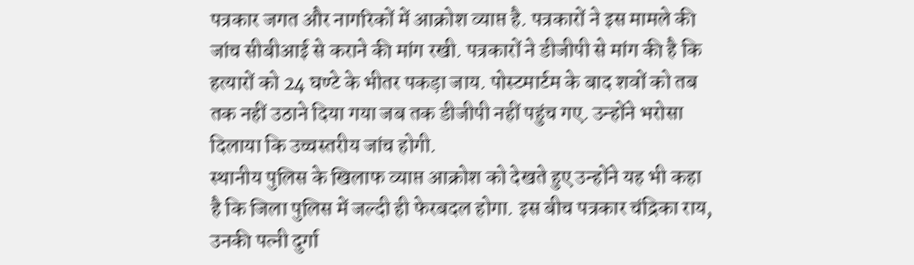पत्रकार जगत और नागरिकों में आक्रोश व्याप्त है. पत्रकारों ने इस मामले की जांच सीबीआई से कराने की मांग रखी. पत्रकारों ने डीजीपी से मांग की है कि हत्यारों को 24 घण्टे के भीतर पकड़ा जाय. पोस्टमार्टम के बाद शवों को तब तक नहीं उठाने दिया गया जब तक डीजीपी नहीं पहुंच गए. उन्होंने भरोसा दिलाया कि उच्चस्तरीय जांच होगी.
स्थानीय पुलिस के खिलाफ व्याप्त आक्रोश को देखते हुए उन्होंने यह भी कहा है कि जिला पुलिस में जल्दी ही फेरबदल होगा. इस बीच पत्रकार चंद्रिका राय, उनकी पत्नी दुर्गा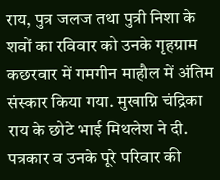राय, पुत्र जलज तथा पुत्री निशा के शवों का रविवार को उनके गृहग्राम कछरवार में गमगीन माहौल में अंतिम संस्कार किया गया. मुखाग्नि चंद्रिका राय के छोटे भाई मिथलेश ने दी.
पत्रकार व उनके पूरे परिवार की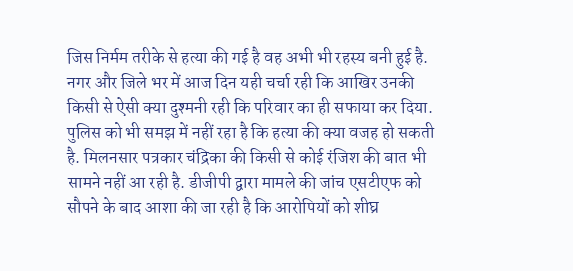जिस निर्मम तरीके से हत्या की गई है वह अभी भी रहस्य बनी हुई है. नगर और जिले भर में आज दिन यही चर्चा रही कि आखिर उनकी किसी से ऐसी क्या दुश्मनी रही कि परिवार का ही सफाया कर दिया. पुलिस को भी समझ में नहीं रहा है कि हत्या की क्या वजह हो सकती है. मिलनसार पत्रकार चंद्रिका की किसी से कोई रंजिश की बात भी सामने नहीं आ रही है. डीजीपी द्वारा मामले की जांच एसटीएफ को सौपने के बाद आशा की जा रही है कि आरोपियों को शीघ्र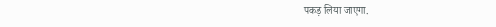पकड़ लिया जाएगा.